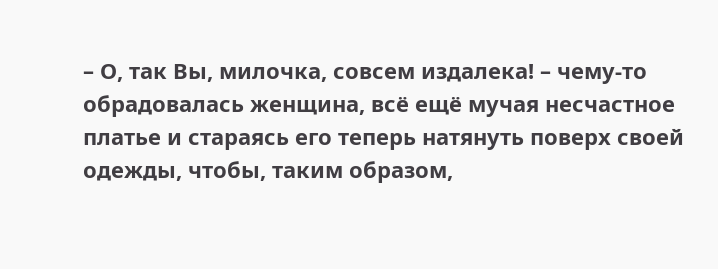– О, так Вы, милочка, совсем издалека! – чему-то обрадовалась женщина, всё ещё мучая несчастное платье и стараясь его теперь натянуть поверх своей одежды, чтобы, таким образом,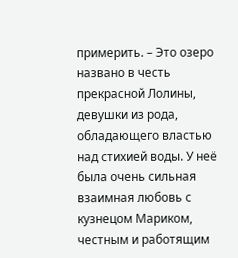примерить. – Это озеро названо в честь прекрасной Лолины, девушки из рода, обладающего властью над стихией воды. У неё была очень сильная взаимная любовь с кузнецом Мариком, честным и работящим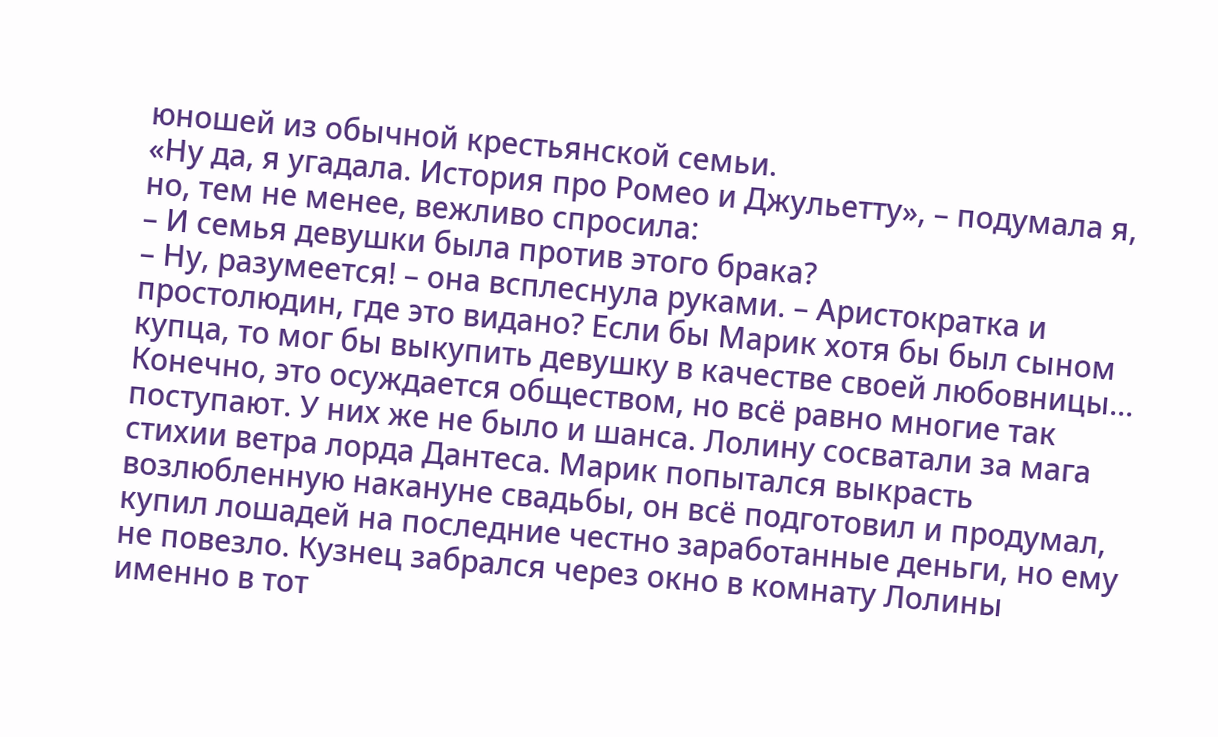юношей из обычной крестьянской семьи.
«Ну да, я угадала. История про Ромео и Джульетту», – подумала я, но, тем не менее, вежливо спросила:
– И семья девушки была против этого брака?
– Ну, разумеется! – она всплеснула руками. – Аристократка и простолюдин, где это видано? Если бы Марик хотя бы был сыном купца, то мог бы выкупить девушку в качестве своей любовницы… Конечно, это осуждается обществом, но всё равно многие так поступают. У них же не было и шанса. Лолину сосватали за мага стихии ветра лорда Дантеса. Марик попытался выкрасть возлюбленную накануне свадьбы, он всё подготовил и продумал, купил лошадей на последние честно заработанные деньги, но ему не повезло. Кузнец забрался через окно в комнату Лолины именно в тот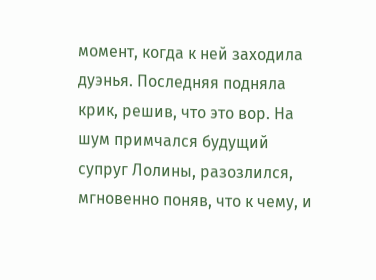момент, когда к ней заходила дуэнья. Последняя подняла крик, решив, что это вор. На шум примчался будущий супруг Лолины, разозлился, мгновенно поняв, что к чему, и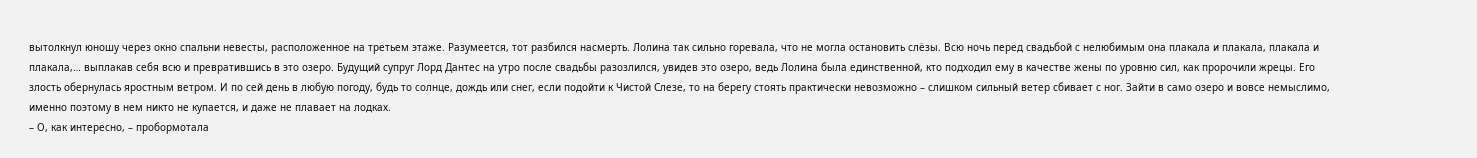вытолкнул юношу через окно спальни невесты, расположенное на третьем этаже. Разумеется, тот разбился насмерть. Лолина так сильно горевала, что не могла остановить слёзы. Всю ночь перед свадьбой с нелюбимым она плакала и плакала, плакала и плакала,… выплакав себя всю и превратившись в это озеро. Будущий супруг Лорд Дантес на утро после свадьбы разозлился, увидев это озеро, ведь Лолина была единственной, кто подходил ему в качестве жены по уровню сил, как пророчили жрецы. Его злость обернулась яростным ветром. И по сей день в любую погоду, будь то солнце, дождь или снег, если подойти к Чистой Слезе, то на берегу стоять практически невозможно – слишком сильный ветер сбивает с ног. Зайти в само озеро и вовсе немыслимо, именно поэтому в нем никто не купается, и даже не плавает на лодках.
– О, как интересно, – пробормотала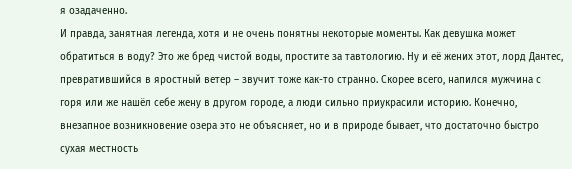я озадаченно.
И правда, занятная легенда, хотя и не очень понятны некоторые моменты. Как девушка может обратиться в воду? Это же бред чистой воды, простите за тавтологию. Ну и её жених этот, лорд Дантес, превратившийся в яростный ветер – звучит тоже как-то странно. Скорее всего, напился мужчина с горя или же нашёл себе жену в другом городе, а люди сильно приукрасили историю. Конечно, внезапное возникновение озера это не объясняет, но и в природе бывает, что достаточно быстро сухая местность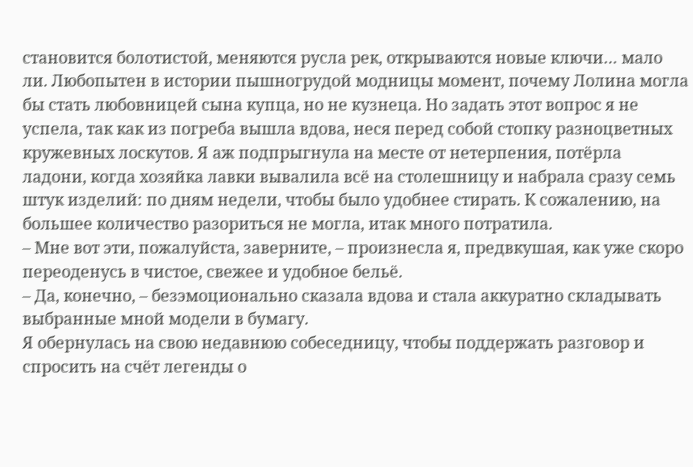становится болотистой, меняются русла рек, открываются новые ключи… мало ли. Любопытен в истории пышногрудой модницы момент, почему Лолина могла бы стать любовницей сына купца, но не кузнеца. Но задать этот вопрос я не успела, так как из погреба вышла вдова, неся перед собой стопку разноцветных кружевных лоскутов. Я аж подпрыгнула на месте от нетерпения, потёрла ладони, когда хозяйка лавки вывалила всё на столешницу и набрала сразу семь штук изделий: по дням недели, чтобы было удобнее стирать. К сожалению, на большее количество разориться не могла, итак много потратила.
– Мне вот эти, пожалуйста, заверните, – произнесла я, предвкушая, как уже скоро переоденусь в чистое, свежее и удобное бельё.
– Да, конечно, – безэмоционально сказала вдова и стала аккуратно складывать выбранные мной модели в бумагу.
Я обернулась на свою недавнюю собеседницу, чтобы поддержать разговор и спросить на счёт легенды о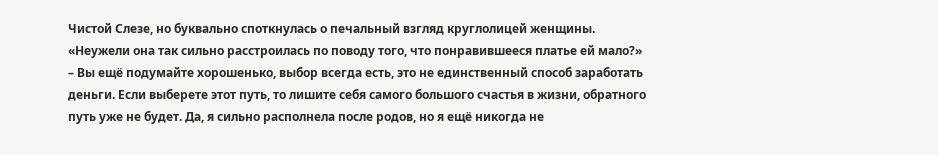Чистой Слезе, но буквально споткнулась о печальный взгляд круглолицей женщины.
«Неужели она так сильно расстроилась по поводу того, что понравившееся платье ей мало?»
– Вы ещё подумайте хорошенько, выбор всегда есть, это не единственный способ заработать деньги. Если выберете этот путь, то лишите себя самого большого счастья в жизни, обратного путь уже не будет. Да, я сильно располнела после родов, но я ещё никогда не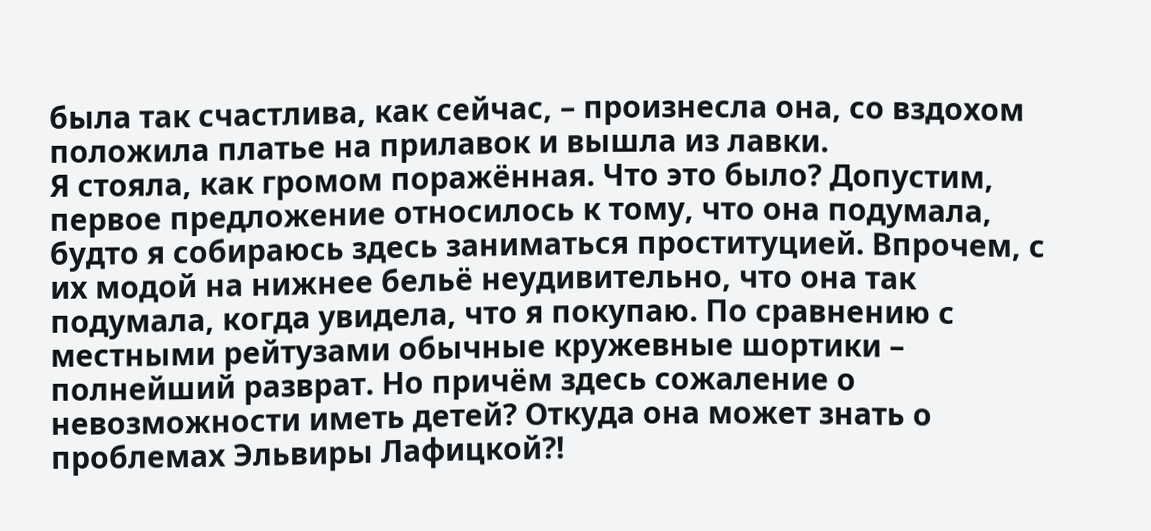была так счастлива, как сейчас, – произнесла она, со вздохом положила платье на прилавок и вышла из лавки.
Я стояла, как громом поражённая. Что это было? Допустим, первое предложение относилось к тому, что она подумала, будто я собираюсь здесь заниматься проституцией. Впрочем, с их модой на нижнее бельё неудивительно, что она так подумала, когда увидела, что я покупаю. По сравнению с местными рейтузами обычные кружевные шортики – полнейший разврат. Но причём здесь сожаление о невозможности иметь детей? Откуда она может знать о проблемах Эльвиры Лафицкой?!